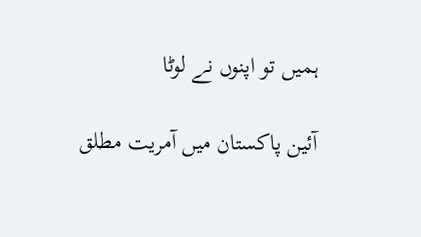ہمیں تو اپنوں نے لوٹا

آئین پاکستان میں آمریت مطلق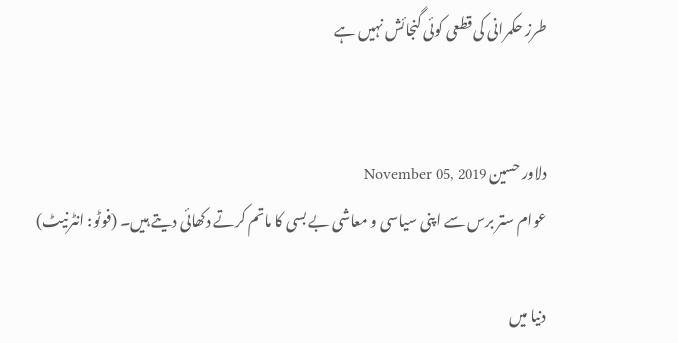طرز حکمرانی کی قطعی کوئی گنجائش نہیں ہے


دلاور حسین November 05, 2019
عوام ستر برس سے اپنی سیاسی و معاشی بے بسی کا ماتم کرتے دکھائی دیتے ہیں۔ (فوٹو: انٹرنیٹ)

دنیا میں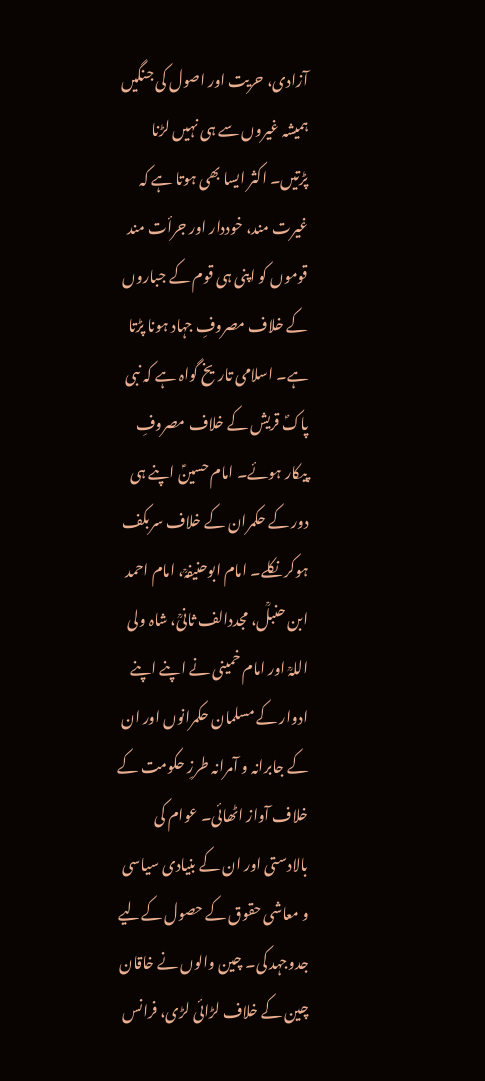آزادی، حریت اور اصول کی جنگیں ہمیشہ غیروں سے ہی نہیں لڑنا پڑتیں۔ اکثر ایسا بھی ہوتا ہے کہ غیرت مند، خوددار اور جرأت مند قوموں کو اپنی ہی قوم کے جباروں کے خلاف مصروفِ جہاد ہونا پڑتا ہے۔ اسلامی تاریخ گواہ ہے کہ نبی پاکؐ قریش کے خلاف مصروفِ پیکار ہوئے۔ امام حسینؑ اپنے ہی دور کے حکمران کے خلاف سربکف ہوکر نکلے۔ امام ابوحنیفہؒ، امام احمد ابن حنبلؒ، مجددالف ثانیؒ، شاہ ولی اللہؒ اور امام خمینی نے اپنے اپنے ادوار کے مسلمان حکمرانوں اور ان کے جابرانہ و آمرانہ طرزِ حکومت کے خلاف آواز اٹھائی۔ عوام کی بالادستی اور ان کے بنیادی سیاسی و معاشی حقوق کے حصول کےلیے جدوجہد کی۔ چین والوں نے خاقان چین کے خلاف لڑائی لڑی، فرانس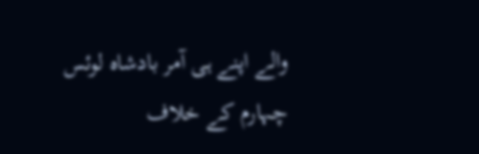والے اپنے ہی آمر بادشاہ لوئس چہارم کے خلاف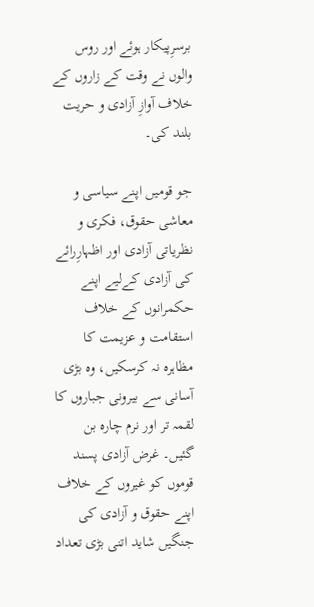برسرِپیکار ہوئے اور روس والوں نے وقت کے زاروں کے خلاف آوازِ آزادی و حریت بلند کی۔

جو قومیں اپنے سیاسی و معاشی حقوق، فکری و نظریاتی آزادی اور اظہارِرائے کی آزادی کےلیے اپنے حکمرانوں کے خلاف استقامت و عزیمت کا مظاہرہ نہ کرسکیں، وہ بڑی آسانی سے بیرونی جباروں کا لقمہ تر اور نرم چارہ بن گئیں۔ غرض آزادی پسند قوموں کو غیروں کے خلاف اپنے حقوق و آزادی کی جنگیں شاید اتنی بڑی تعداد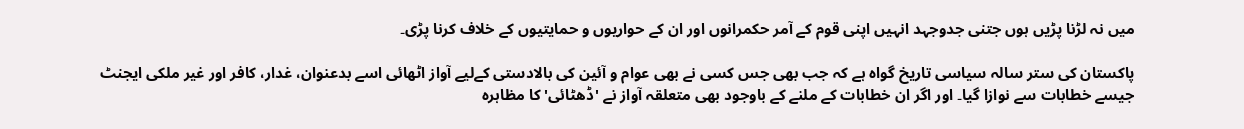میں نہ لڑنا پڑیں ہوں جتنی جدوجہد انہیں اپنی قوم کے آمر حکمرانوں اور ان کے حواریوں و حمایتیوں کے خلاف کرنا پڑی۔

پاکستان کی ستر سالہ سیاسی تاریخ گواہ ہے کہ جب بھی جس کسی نے بھی عوام و آئین کی بالادستی کےلیے آواز اٹھائی اسے بدعنوان، غدار، کافر اور غیر ملکی ایجنٹ جیسے خطابات سے نوازا گیا۔ اور اگر ان خطابات کے ملنے کے باوجود بھی متعلقہ آواز نے 'ڈھٹائی' کا مظاہرہ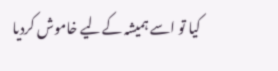کیا تو اسے ہمیشہ کےلیے خاموش کردیا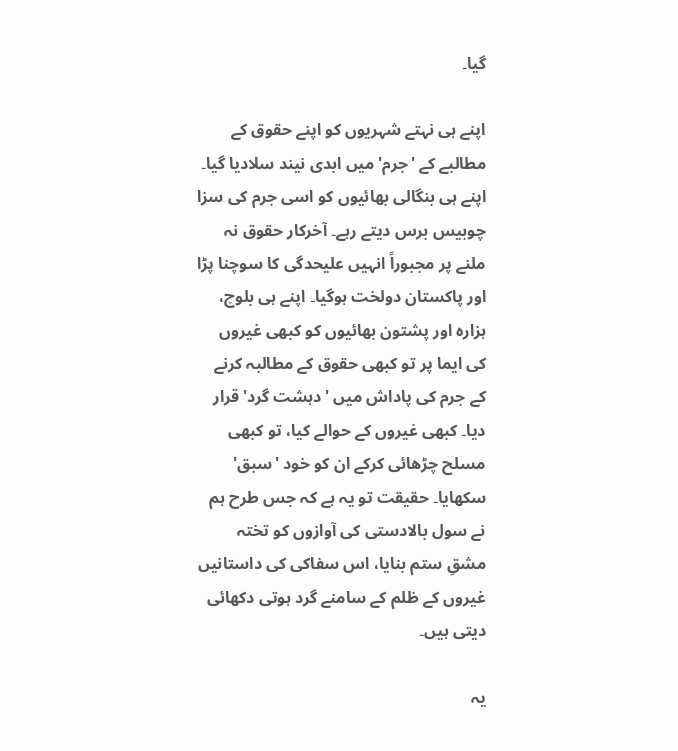گیا۔

اپنے ہی نہتے شہریوں کو اپنے حقوق کے مطالبے کے 'جرم' میں ابدی نیند سلادیا گیا۔ اپنے ہی بنگالی بھائیوں کو اسی جرم کی سزا چوبیس برس دیتے رہے۔ آخرکار حقوق نہ ملنے پر مجبوراً انہیں علیحدگی کا سوچنا پڑا اور پاکستان دولخت ہوگیا۔ اپنے ہی بلوچ، ہزارہ اور پشتون بھائیوں کو کبھی غیروں کی ایما پر تو کبھی حقوق کے مطالبہ کرنے کے جرم کی پاداش میں 'دہشت گرد' قرار دیا۔ کبھی غیروں کے حوالے کیا، تو کبھی مسلح چڑھائی کرکے ان کو خود 'سبق' سکھایا۔ حقیقت تو یہ ہے کہ جس طرح ہم نے سول بالادستی کی آوازوں کو تختہ مشقِ ستم بنایا، اس سفاکی کی داستانیں غیروں کے ظلم کے سامنے گرد ہوتی دکھائی دیتی ہیں۔

یہ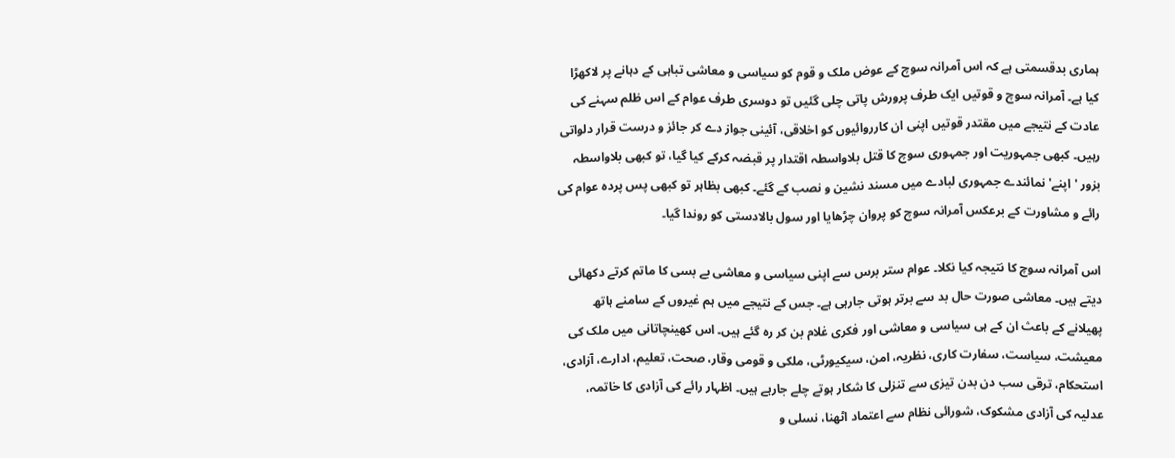ہماری بدقسمتی ہے کہ اس آمرانہ سوچ کے عوض ملک و قوم کو سیاسی و معاشی تباہی کے دہانے پر لاکھڑا کیا ہے۔ آمرانہ سوچ و قوتیں ایک طرف پرورش پاتی چلی گئیں تو دوسری طرف عوام کے اس ظلم سہنے کی عادت کے نتیجے میں مقتدر قوتیں اپنی ان کارروائیوں کو اخلاقی، آئینی جواز دے کر جائز و درست قرار دلواتی رہیں۔ کبھی جمہوریت اور جمہوری سوچ کا قتل بلاواسطہ اقتدار پر قبضہ کرکے کیا گیا، تو کبھی بلاواسطہ بزور 'اپنے' نمائندے جمہوری لبادے میں مسند نشین و نصب کے گئے۔ کبھی بظاہر تو کبھی پس پردہ عوام کی رائے و مشاورت کے برعکس آمرانہ سوچ کو پروان چڑھایا اور سول بالادستی کو روندا گیا۔

اس آمرانہ سوچ کا نتیجہ کیا نکلا۔ عوام ستر برس سے اپنی سیاسی و معاشی بے بسی کا ماتم کرتے دکھائی دیتے ہیں۔ معاشی صورت حال بد سے برتر ہوتی جارہی ہے۔ جس کے نتیجے میں ہم غیروں کے سامنے ہاتھ پھیلانے کے باعث ان کے ہی سیاسی و معاشی اور فکری غلام بن کر رہ گئے ہیں۔ اس کھینچاتانی میں ملک کی معیشت، سیاست، سفارت کاری، نظریہ، امن، سیکیورٹی، ملکی و قومی وقار، صحت، تعلیم، ادارے، آزادی، استحکام، ترقی سب دن بدن تیزی سے تنزلی کا شکار ہوتے چلے جارہے ہیں۔ اظہار رائے کی آزادی کا خاتمہ، عدلیہ کی آزادی مشکوک، شورائی نظام سے اعتماد اٹھنا، نسلی و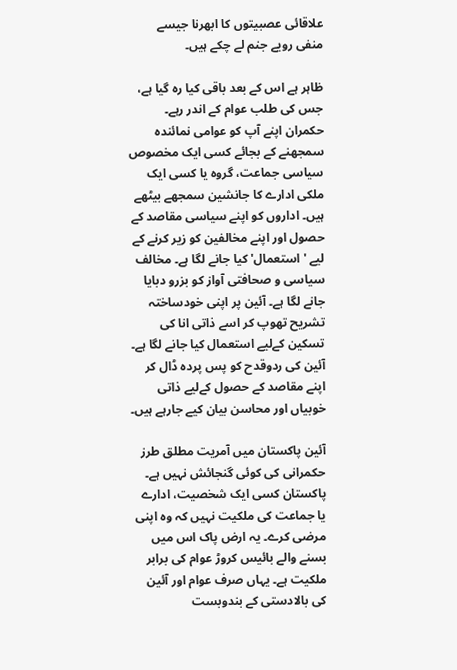علاقائی عصبیتوں کا ابھرنا جیسے منفی رویے جنم لے چکے ہیں۔

ظاہر ہے اس کے بعد باقی کیا رہ گیا ہے، جس کی طلب عوام کے اندر رہے۔ حکمران اپنے آپ کو عوامی نمائندہ سمجھنے کے بجائے کسی ایک مخصوص سیاسی جماعت، گروہ یا کسی ایک ملکی ادارے کا جانشین سمجھے بیٹھے ہیں۔ اداروں کو اپنے سیاسی مقاصد کے حصول اور اپنے مخالفین کو زیر کرنے کے لیے 'استعمال' کیا جانے لگا ہے۔ مخالف سیاسی و صحافتی آواز کو بزرو دبایا جانے لگا ہے۔ آئین پر اپنی خودساختہ تشریح تھوپ کر اسے ذاتی انا کی تسکین کےلیے استعمال کیا جانے لگا ہے۔ آئین کی ردوقدح کو پس پردہ ڈال کر اپنے مقاصد کے حصول کےلیے ذاتی خوبیاں اور محاسن بیان کیے جارہے ہیں۔

آئین پاکستان میں آمریت مطلق طرز حکمرانی کی کوئی گنجائش نہیں ہے۔ پاکستان کسی ایک شخصیت، ادارے یا جماعت کی ملکیت نہیں کہ وہ اپنی مرضی کرے۔ یہ ارض پاک اس میں بسنے والے بائیس کروڑ عوام کی برابر ملکیت ہے۔ یہاں صرف عوام اور آئین کی بالادستی کے بندوبست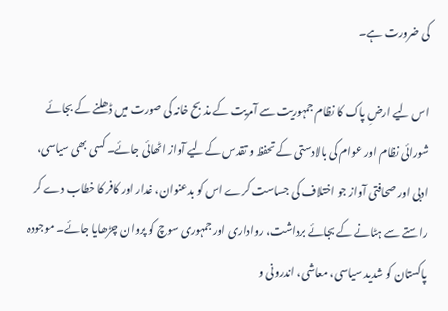کی ضرورت ہے۔

اس لیے ارضِ پاک کا نظام جمہوریت سے آمریت کے مذبح خانہ کی صورت میں ڈھلنے کے بجائے شورائی نظام اور عوام کی بالادستی کے تحفظ و تقدس کےلیے آواز اٹھائی جائے۔ کسی بھی سیاسی، ادبی اور صحافتی آواز جو اختلاف کی جساست کرے اس کو بدعنوان، غدار اور کافر کا خطاب دے کر راستے سے ہٹانے کے بجائے برداشت، رواداری اور جمہوری سوچ کو پروان چڑھایا جائے۔ موجودہ پاکستان کو شدید سیاسی، معاشی، اندرونی و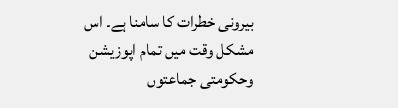بیرونی خطرات کا سامنا ہے۔ اس مشکل وقت میں تمام اپوزیشن وحکومتی جماعتوں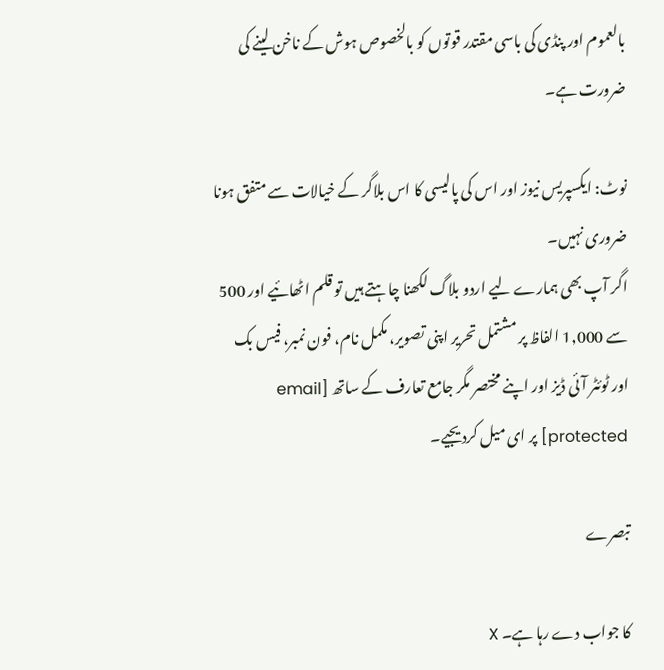بالعموم اور پنڈی کی باسی مقتدر قوتوں کو بالخصوص ہوش کے ناخن لینے کی ضرورت ہے۔

نوٹ: ایکسپریس نیوز اور اس کی پالیسی کا اس بلاگر کے خیالات سے متفق ہونا ضروری نہیں۔
اگر آپ بھی ہمارے لیے اردو بلاگ لکھنا چاہتے ہیں تو قلم اٹھائیے اور 500 سے 1,000 الفاظ پر مشتمل تحریر اپنی تصویر، مکمل نام، فون نمبر، فیس بک اور ٹوئٹر آئی ڈیز اور اپنے مختصر مگر جامع تعارف کے ساتھ [email protected] پر ای میل کردیجیے۔

تبصرے

کا جواب دے رہا ہے۔ X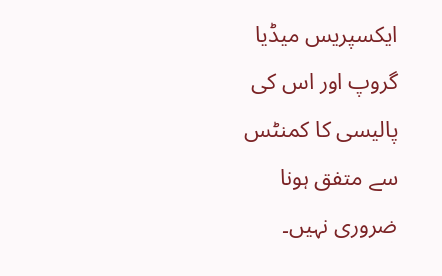ایکسپریس میڈیا گروپ اور اس کی پالیسی کا کمنٹس سے متفق ہونا ضروری نہیں۔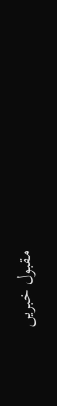مقبول خبریں